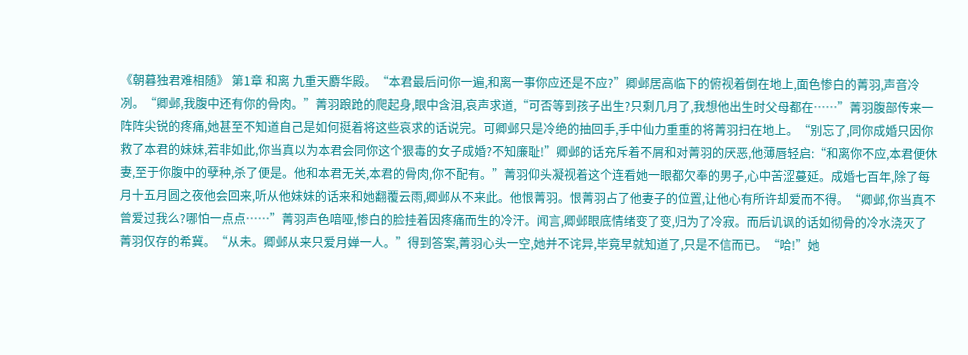《朝暮独君难相随》 第1章 和离 九重天麝华殿。“本君最后问你一遍,和离一事你应还是不应?”卿邺居高临下的俯视着倒在地上,面色惨白的菁羽,声音冷冽。“卿邺,我腹中还有你的骨肉。”菁羽踉跄的爬起身,眼中含泪,哀声求道,“可否等到孩子出生?只剩几月了,我想他出生时父母都在……”菁羽腹部传来一阵阵尖锐的疼痛,她甚至不知道自己是如何挺着将这些哀求的话说完。可卿邺只是冷绝的抽回手,手中仙力重重的将菁羽扫在地上。“别忘了,同你成婚只因你救了本君的妹妹,若非如此,你当真以为本君会同你这个狠毒的女子成婚?不知廉耻!”卿邺的话充斥着不屑和对菁羽的厌恶,他薄唇轻启:“和离你不应,本君便休妻,至于你腹中的孽种,杀了便是。他和本君无关,本君的骨肉,你不配有。”菁羽仰头凝视着这个连看她一眼都欠奉的男子,心中苦涩蔓延。成婚七百年,除了每月十五月圆之夜他会回来,听从他妹妹的话来和她翻覆云雨,卿邺从不来此。他恨菁羽。恨菁羽占了他妻子的位置,让他心有所许却爱而不得。“卿邺,你当真不曾爱过我么?哪怕一点点……”菁羽声色喑哑,惨白的脸挂着因疼痛而生的冷汗。闻言,卿邺眼底情绪变了变,归为了冷寂。而后讥讽的话如彻骨的冷水浇灭了菁羽仅存的希冀。“从未。卿邺从来只爱月婵一人。”得到答案,菁羽心头一空,她并不诧异,毕竟早就知道了,只是不信而已。“哈!”她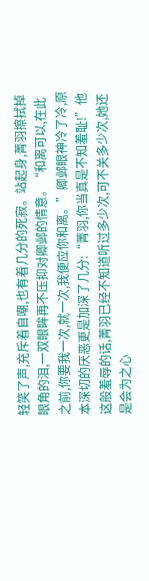轻笑了声,充斥着自嘲,也有着几分的死寂。站起身,菁羽擦拭掉眼角的泪,一双眼眸再不压抑对卿邺的情意。“和离可以,在此之前,你要我一次,就一次,我便应你和离。”卿邺眼神冷了冷,原本深切的厌恶更是加深了几分:“菁羽,你当真是不知羞耻!”他这般羞辱的话,菁羽已经不知道听过多少次,可不关多少次,她还是会为之心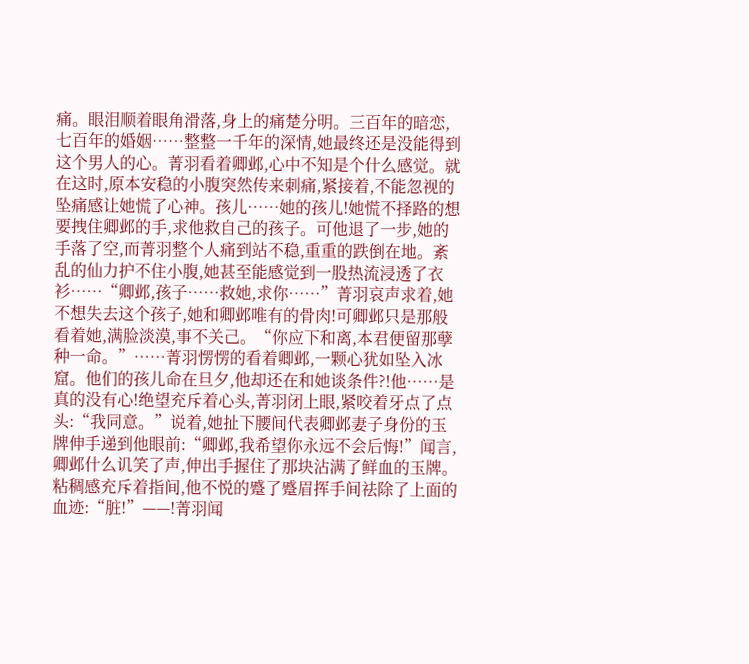痛。眼泪顺着眼角滑落,身上的痛楚分明。三百年的暗恋,七百年的婚姻……整整一千年的深情,她最终还是没能得到这个男人的心。菁羽看着卿邺,心中不知是个什么感觉。就在这时,原本安稳的小腹突然传来刺痛,紧接着,不能忽视的坠痛感让她慌了心神。孩儿……她的孩儿!她慌不择路的想要拽住卿邺的手,求他救自己的孩子。可他退了一步,她的手落了空,而菁羽整个人痛到站不稳,重重的跌倒在地。紊乱的仙力护不住小腹,她甚至能感觉到一股热流浸透了衣衫……“卿邺,孩子……救她,求你……”菁羽哀声求着,她不想失去这个孩子,她和卿邺唯有的骨肉!可卿邺只是那般看着她,满脸淡漠,事不关己。“你应下和离,本君便留那孽种一命。”……菁羽愣愣的看着卿邺,一颗心犹如坠入冰窟。他们的孩儿命在旦夕,他却还在和她谈条件?!他……是真的没有心!绝望充斥着心头,菁羽闭上眼,紧咬着牙点了点头:“我同意。”说着,她扯下腰间代表卿邺妻子身份的玉牌伸手递到他眼前:“卿邺,我希望你永远不会后悔!”闻言,卿邺什么讥笑了声,伸出手握住了那块沾满了鲜血的玉牌。粘稠感充斥着指间,他不悦的蹙了蹙眉挥手间祛除了上面的血迹:“脏!”——!菁羽闻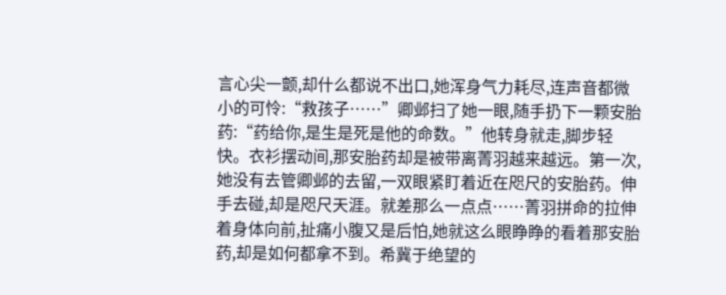言心尖一颤,却什么都说不出口,她浑身气力耗尽,连声音都微小的可怜:“救孩子……”卿邺扫了她一眼,随手扔下一颗安胎药:“药给你,是生是死是他的命数。”他转身就走,脚步轻快。衣衫摆动间,那安胎药却是被带离菁羽越来越远。第一次,她没有去管卿邺的去留,一双眼紧盯着近在咫尺的安胎药。伸手去碰,却是咫尺天涯。就差那么一点点……菁羽拼命的拉伸着身体向前,扯痛小腹又是后怕,她就这么眼睁睁的看着那安胎药,却是如何都拿不到。希冀于绝望的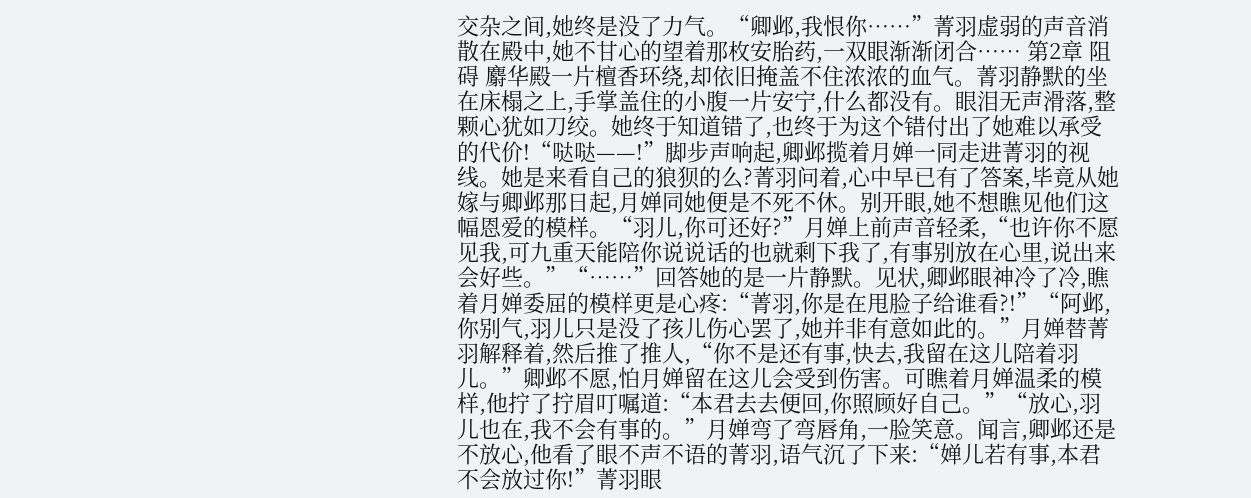交杂之间,她终是没了力气。“卿邺,我恨你……”菁羽虚弱的声音消散在殿中,她不甘心的望着那枚安胎药,一双眼渐渐闭合…… 第2章 阻碍 麝华殿一片檀香环绕,却依旧掩盖不住浓浓的血气。菁羽静默的坐在床榻之上,手掌盖住的小腹一片安宁,什么都没有。眼泪无声滑落,整颗心犹如刀绞。她终于知道错了,也终于为这个错付出了她难以承受的代价!“哒哒——!”脚步声响起,卿邺揽着月婵一同走进菁羽的视线。她是来看自己的狼狈的么?菁羽问着,心中早已有了答案,毕竟从她嫁与卿邺那日起,月婵同她便是不死不休。别开眼,她不想瞧见他们这幅恩爱的模样。“羽儿,你可还好?”月婵上前声音轻柔,“也许你不愿见我,可九重天能陪你说说话的也就剩下我了,有事别放在心里,说出来会好些。”“……”回答她的是一片静默。见状,卿邺眼神冷了冷,瞧着月婵委屈的模样更是心疼:“菁羽,你是在甩脸子给谁看?!”“阿邺,你别气,羽儿只是没了孩儿伤心罢了,她并非有意如此的。”月婵替菁羽解释着,然后推了推人,“你不是还有事,快去,我留在这儿陪着羽儿。”卿邺不愿,怕月婵留在这儿会受到伤害。可瞧着月婵温柔的模样,他拧了拧眉叮嘱道:“本君去去便回,你照顾好自己。”“放心,羽儿也在,我不会有事的。”月婵弯了弯唇角,一脸笑意。闻言,卿邺还是不放心,他看了眼不声不语的菁羽,语气沉了下来:“婵儿若有事,本君不会放过你!”菁羽眼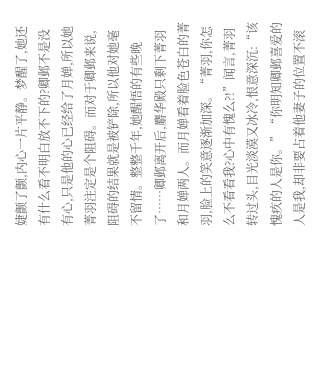婕颤了颤,内心一片平静。梦醒了,她还有什么看不明白放不下的?卿邺不是没有心,只是他的心已经给了月婵,所以她菁羽注定是个阻碍。而对于卿邺来说,阻碍的结果就是被铲除,所以他对她毫不留情。整整千年,她醒悟的有些晚了……卿邺离开后,麝华殿只剩下菁羽和月婵两人。而月婵看着脸色苍白的菁羽,脸上的笑意逐渐加深。“菁羽,你怎么不看看我?心中有愧么?!”闻言,菁羽转过头,目光淡漠又冰冷,恨意深沉:“该愧疚的人是你。”“你明知卿邺喜爱的人是我,却非要占着他妻子的位置不滚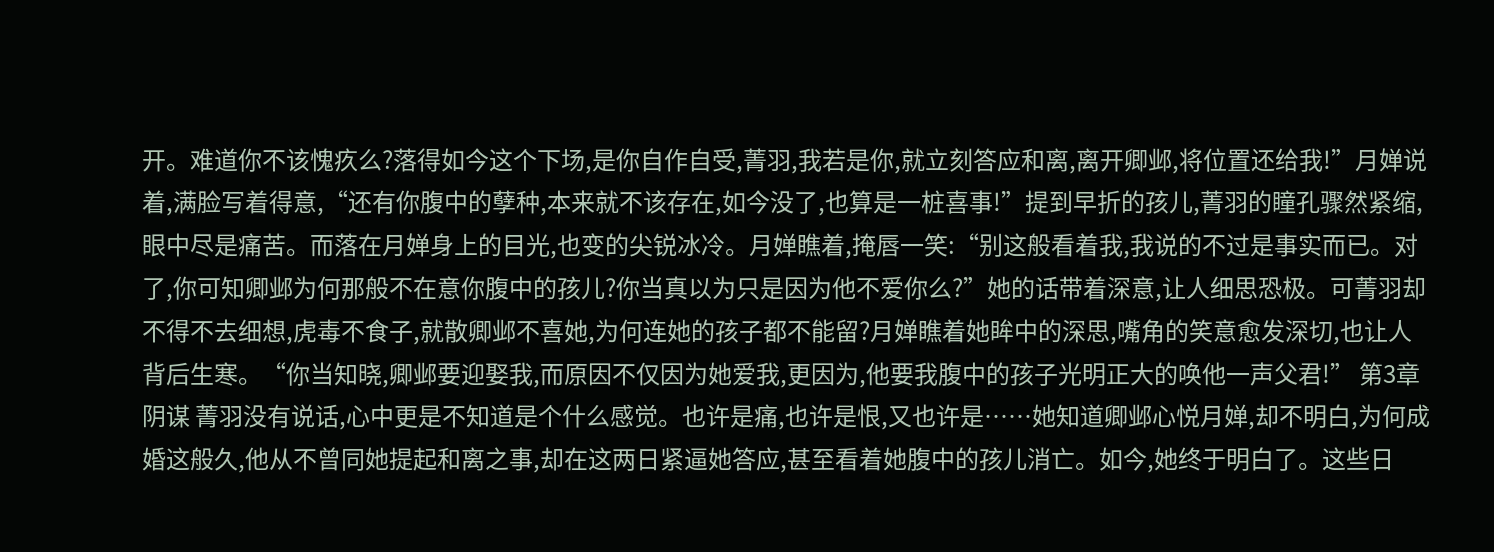开。难道你不该愧疚么?落得如今这个下场,是你自作自受,菁羽,我若是你,就立刻答应和离,离开卿邺,将位置还给我!”月婵说着,满脸写着得意,“还有你腹中的孽种,本来就不该存在,如今没了,也算是一桩喜事!”提到早折的孩儿,菁羽的瞳孔骤然紧缩,眼中尽是痛苦。而落在月婵身上的目光,也变的尖锐冰冷。月婵瞧着,掩唇一笑:“别这般看着我,我说的不过是事实而已。对了,你可知卿邺为何那般不在意你腹中的孩儿?你当真以为只是因为他不爱你么?”她的话带着深意,让人细思恐极。可菁羽却不得不去细想,虎毒不食子,就散卿邺不喜她,为何连她的孩子都不能留?月婵瞧着她眸中的深思,嘴角的笑意愈发深切,也让人背后生寒。“你当知晓,卿邺要迎娶我,而原因不仅因为她爱我,更因为,他要我腹中的孩子光明正大的唤他一声父君!” 第3章 阴谋 菁羽没有说话,心中更是不知道是个什么感觉。也许是痛,也许是恨,又也许是……她知道卿邺心悦月婵,却不明白,为何成婚这般久,他从不曾同她提起和离之事,却在这两日紧逼她答应,甚至看着她腹中的孩儿消亡。如今,她终于明白了。这些日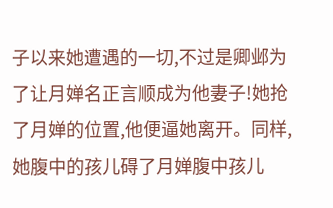子以来她遭遇的一切,不过是卿邺为了让月婵名正言顺成为他妻子!她抢了月婵的位置,他便逼她离开。同样,她腹中的孩儿碍了月婵腹中孩儿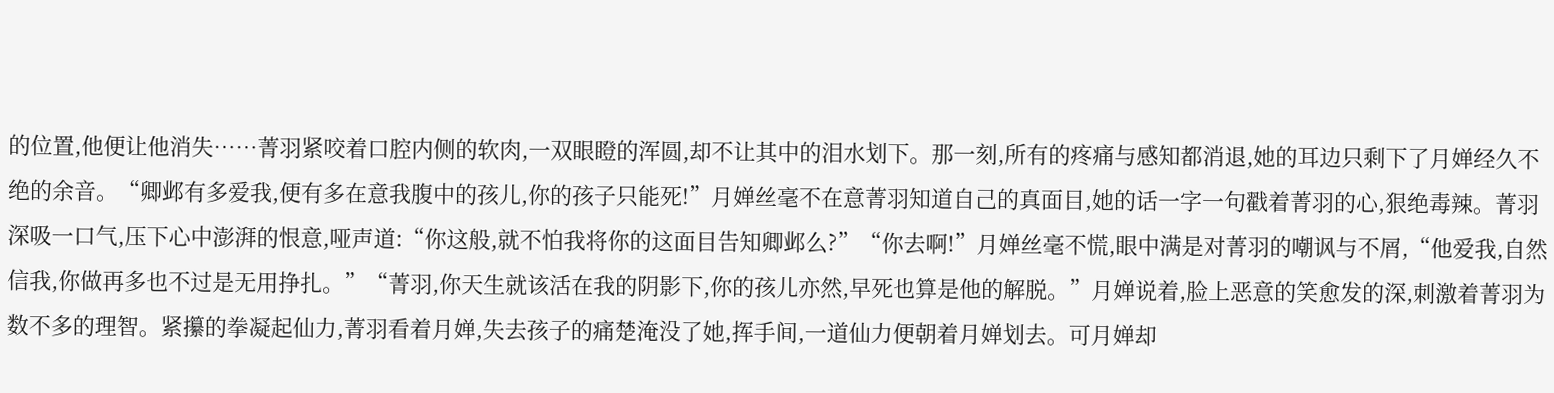的位置,他便让他消失……菁羽紧咬着口腔内侧的软肉,一双眼瞪的浑圆,却不让其中的泪水划下。那一刻,所有的疼痛与感知都消退,她的耳边只剩下了月婵经久不绝的余音。“卿邺有多爱我,便有多在意我腹中的孩儿,你的孩子只能死!”月婵丝毫不在意菁羽知道自己的真面目,她的话一字一句戳着菁羽的心,狠绝毒辣。菁羽深吸一口气,压下心中澎湃的恨意,哑声道:“你这般,就不怕我将你的这面目告知卿邺么?”“你去啊!”月婵丝毫不慌,眼中满是对菁羽的嘲讽与不屑,“他爱我,自然信我,你做再多也不过是无用挣扎。”“菁羽,你天生就该活在我的阴影下,你的孩儿亦然,早死也算是他的解脱。”月婵说着,脸上恶意的笑愈发的深,刺激着菁羽为数不多的理智。紧攥的拳凝起仙力,菁羽看着月婵,失去孩子的痛楚淹没了她,挥手间,一道仙力便朝着月婵划去。可月婵却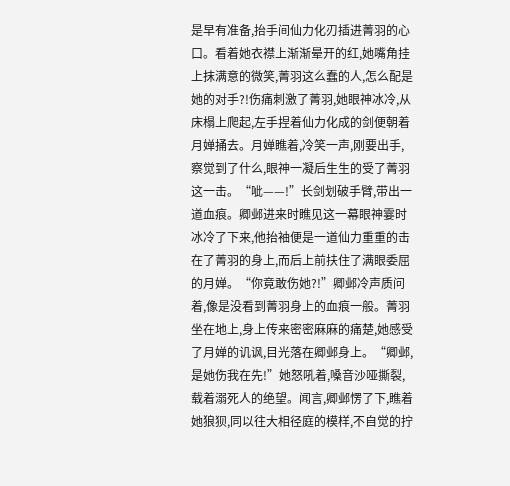是早有准备,抬手间仙力化刃插进菁羽的心口。看着她衣襟上渐渐晕开的红,她嘴角挂上抹满意的微笑,菁羽这么蠢的人,怎么配是她的对手?!伤痛刺激了菁羽,她眼神冰冷,从床榻上爬起,左手捏着仙力化成的剑便朝着月婵捅去。月婵瞧着,冷笑一声,刚要出手,察觉到了什么,眼神一凝后生生的受了菁羽这一击。“呲——!”长剑划破手臂,带出一道血痕。卿邺进来时瞧见这一幕眼神霎时冰冷了下来,他抬袖便是一道仙力重重的击在了菁羽的身上,而后上前扶住了满眼委屈的月婵。“你竟敢伤她?!”卿邺冷声质问着,像是没看到菁羽身上的血痕一般。菁羽坐在地上,身上传来密密麻麻的痛楚,她感受了月婵的讥讽,目光落在卿邺身上。“卿邺,是她伤我在先!”她怒吼着,嗓音沙哑撕裂,载着溺死人的绝望。闻言,卿邺愣了下,瞧着她狼狈,同以往大相径庭的模样,不自觉的拧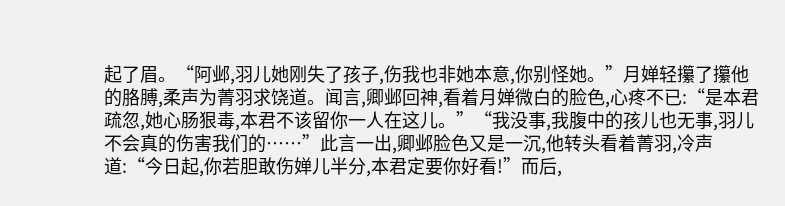起了眉。“阿邺,羽儿她刚失了孩子,伤我也非她本意,你别怪她。”月婵轻攥了攥他的胳膊,柔声为菁羽求饶道。闻言,卿邺回神,看着月婵微白的脸色,心疼不已:“是本君疏忽,她心肠狠毒,本君不该留你一人在这儿。”“我没事,我腹中的孩儿也无事,羽儿不会真的伤害我们的……”此言一出,卿邺脸色又是一沉,他转头看着菁羽,冷声道:“今日起,你若胆敢伤婵儿半分,本君定要你好看!”而后,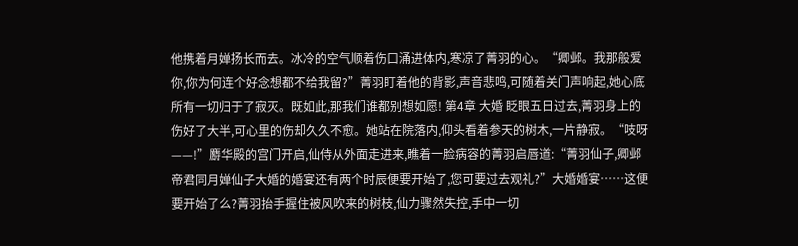他携着月婵扬长而去。冰冷的空气顺着伤口涌进体内,寒凉了菁羽的心。“卿邺。我那般爱你,你为何连个好念想都不给我留?”菁羽盯着他的背影,声音悲鸣,可随着关门声响起,她心底所有一切归于了寂灭。既如此,那我们谁都别想如愿! 第4章 大婚 眨眼五日过去,菁羽身上的伤好了大半,可心里的伤却久久不愈。她站在院落内,仰头看着参天的树木,一片静寂。“吱呀——!”麝华殿的宫门开启,仙侍从外面走进来,瞧着一脸病容的菁羽启唇道:“菁羽仙子,卿邺帝君同月婵仙子大婚的婚宴还有两个时辰便要开始了,您可要过去观礼?”大婚婚宴……这便要开始了么?菁羽抬手握住被风吹来的树枝,仙力骤然失控,手中一切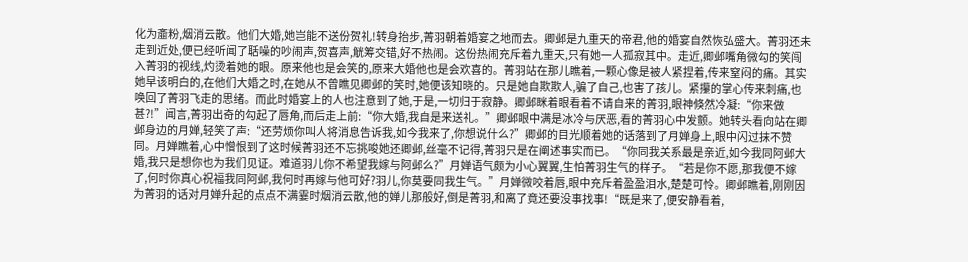化为齑粉,烟消云散。他们大婚,她岂能不送份贺礼!转身抬步,菁羽朝着婚宴之地而去。卿邺是九重天的帝君,他的婚宴自然恢弘盛大。菁羽还未走到近处,便已经听闻了聒噪的吵闹声,贺喜声,觥筹交错,好不热闹。这份热闹充斥着九重天,只有她一人孤寂其中。走近,卿邺嘴角微勾的笑闯入菁羽的视线,灼烫着她的眼。原来他也是会笑的,原来大婚他也是会欢喜的。菁羽站在那儿瞧着,一颗心像是被人紧捏着,传来窒闷的痛。其实她早该明白的,在他们大婚之时,在她从不曾瞧见卿邺的笑时,她便该知晓的。只是她自欺欺人,骗了自己,也害了孩儿。紧攥的掌心传来刺痛,也唤回了菁羽飞走的思绪。而此时婚宴上的人也注意到了她,于是,一切归于寂静。卿邺眯着眼看着不请自来的菁羽,眼神倏然冷凝:“你来做甚?!”闻言,菁羽出奇的勾起了唇角,而后走上前:“你大婚,我自是来送礼。”卿邺眼中满是冰冷与厌恶,看的菁羽心中发颤。她转头看向站在卿邺身边的月婵,轻笑了声:“还劳烦你叫人将消息告诉我,如今我来了,你想说什么?”卿邺的目光顺着她的话落到了月婵身上,眼中闪过抹不赞同。月婵瞧着,心中憎恨到了这时候菁羽还不忘挑唆她还卿邺,丝毫不记得,菁羽只是在阐述事实而已。“你同我关系最是亲近,如今我同阿邺大婚,我只是想你也为我们见证。难道羽儿你不希望我嫁与阿邺么?”月婵语气颇为小心翼翼,生怕菁羽生气的样子。“若是你不愿,那我便不嫁了,何时你真心祝福我同阿邺,我何时再嫁与他可好?羽儿,你莫要同我生气。”月婵微咬着唇,眼中充斥着盈盈泪水,楚楚可怜。卿邺瞧着,刚刚因为菁羽的话对月婵升起的点点不满霎时烟消云散,他的婵儿那般好,倒是菁羽,和离了竟还要没事找事!“既是来了,便安静看着,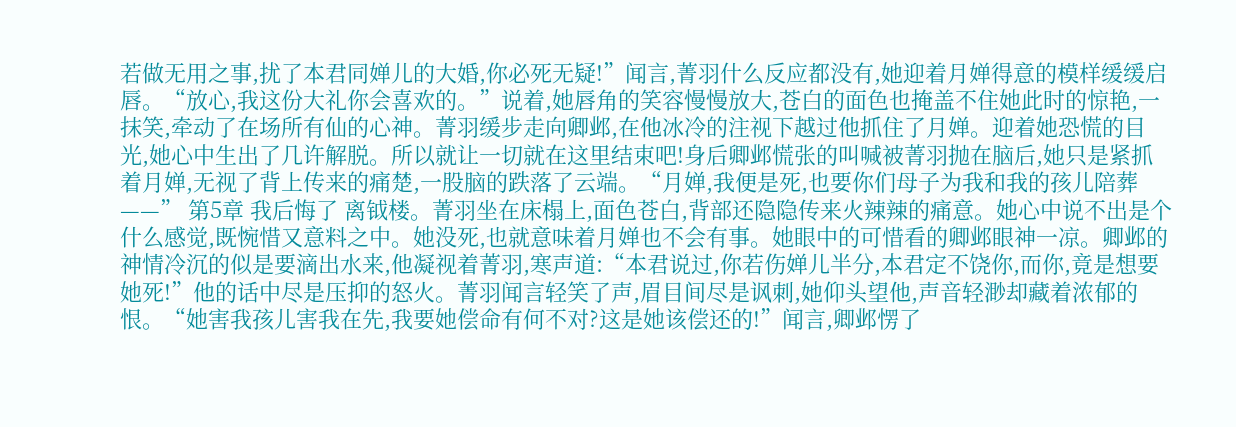若做无用之事,扰了本君同婵儿的大婚,你必死无疑!”闻言,菁羽什么反应都没有,她迎着月婵得意的模样缓缓启唇。“放心,我这份大礼你会喜欢的。”说着,她唇角的笑容慢慢放大,苍白的面色也掩盖不住她此时的惊艳,一抹笑,牵动了在场所有仙的心神。菁羽缓步走向卿邺,在他冰冷的注视下越过他抓住了月婵。迎着她恐慌的目光,她心中生出了几许解脱。所以就让一切就在这里结束吧!身后卿邺慌张的叫喊被菁羽抛在脑后,她只是紧抓着月婵,无视了背上传来的痛楚,一股脑的跌落了云端。“月婵,我便是死,也要你们母子为我和我的孩儿陪葬——” 第5章 我后悔了 离钺楼。菁羽坐在床榻上,面色苍白,背部还隐隐传来火辣辣的痛意。她心中说不出是个什么感觉,既惋惜又意料之中。她没死,也就意味着月婵也不会有事。她眼中的可惜看的卿邺眼神一凉。卿邺的神情冷沉的似是要滴出水来,他凝视着菁羽,寒声道:“本君说过,你若伤婵儿半分,本君定不饶你,而你,竟是想要她死!”他的话中尽是压抑的怒火。菁羽闻言轻笑了声,眉目间尽是讽刺,她仰头望他,声音轻渺却藏着浓郁的恨。“她害我孩儿害我在先,我要她偿命有何不对?这是她该偿还的!”闻言,卿邺愣了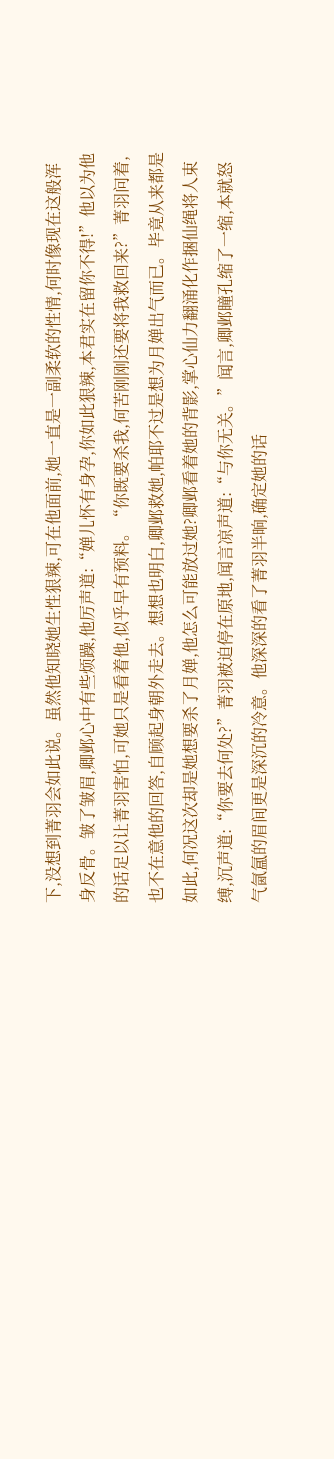下,没想到菁羽会如此说。虽然他知晓她生性狠辣,可在他面前,她一直是一副柔软的性情,何时像现在这般浑身反骨。皱了皱眉,卿邺心中有些烦躁,他厉声道:“婵儿怀有身孕,你如此狠辣,本君实在留你不得!”他以为他的话足以让菁羽害怕,可她只是看着他,似乎早有预料。“你既要杀我,何苦刚刚还要将我救回来?”菁羽问着,也不在意他的回答,自顾起身朝外走去。想想也明白,卿邺救她,帕耶不过是想为月婵出气而已。毕竟从来都是如此,何况这次却是她想要杀了月婵,他怎么可能放过她?卿邺看着她的背影,掌心仙力翻涌化作捆仙绳将人束缚,沉声道:“你要去何处?”菁羽被迫停在原地,闻言凉声道:“与你无关。”闻言,卿邺瞳孔缩了一缩,本就怒气氤氲的眉间更是深沉的冷意。他深深的看了菁羽半晌,确定她的话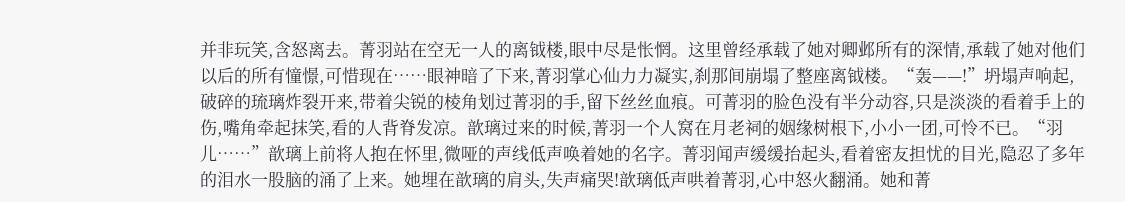并非玩笑,含怒离去。菁羽站在空无一人的离钺楼,眼中尽是怅惘。这里曾经承载了她对卿邺所有的深情,承载了她对他们以后的所有憧憬,可惜现在……眼神暗了下来,菁羽掌心仙力力凝实,刹那间崩塌了整座离钺楼。“轰——!”坍塌声响起,破碎的琉璃炸裂开来,带着尖锐的棱角划过菁羽的手,留下丝丝血痕。可菁羽的脸色没有半分动容,只是淡淡的看着手上的伤,嘴角牵起抹笑,看的人背脊发凉。歆璃过来的时候,菁羽一个人窝在月老祠的姻缘树根下,小小一团,可怜不已。“羽儿……”歆璃上前将人抱在怀里,微哑的声线低声唤着她的名字。菁羽闻声缓缓抬起头,看着密友担忧的目光,隐忍了多年的泪水一股脑的涌了上来。她埋在歆璃的肩头,失声痛哭!歆璃低声哄着菁羽,心中怒火翻涌。她和菁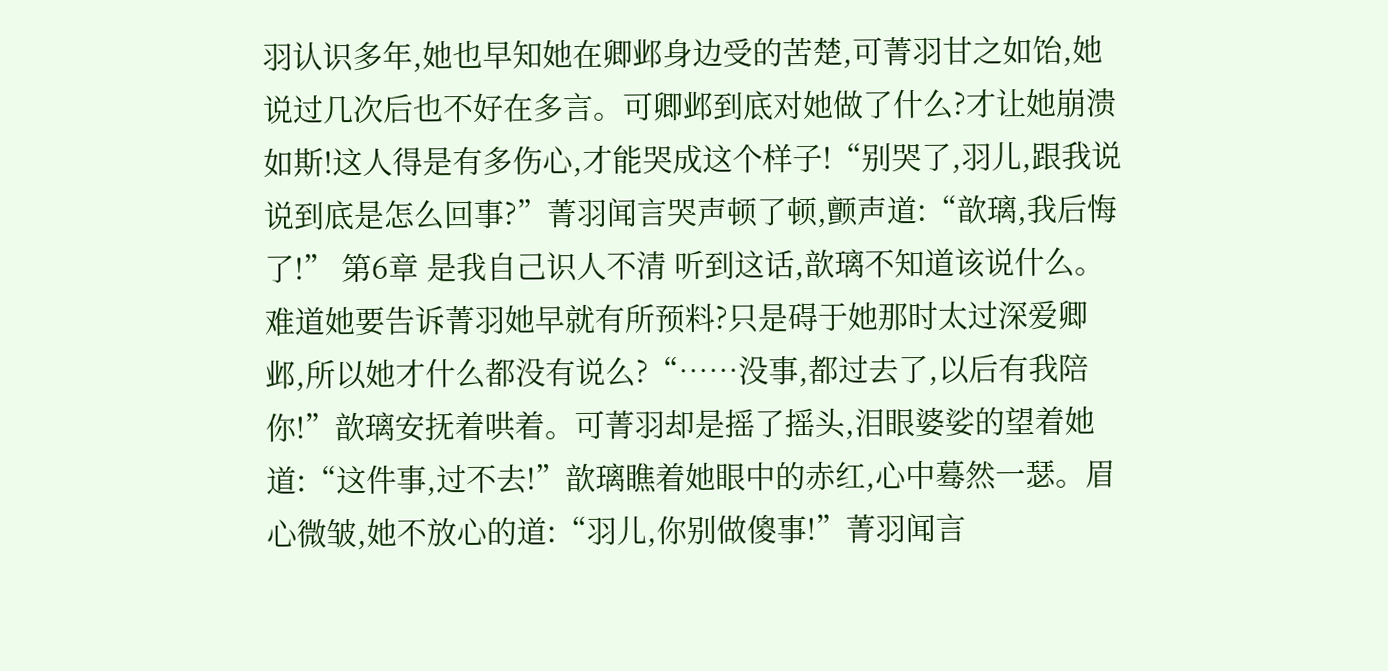羽认识多年,她也早知她在卿邺身边受的苦楚,可菁羽甘之如饴,她说过几次后也不好在多言。可卿邺到底对她做了什么?才让她崩溃如斯!这人得是有多伤心,才能哭成这个样子!“别哭了,羽儿,跟我说说到底是怎么回事?”菁羽闻言哭声顿了顿,颤声道:“歆璃,我后悔了!” 第6章 是我自己识人不清 听到这话,歆璃不知道该说什么。难道她要告诉菁羽她早就有所预料?只是碍于她那时太过深爱卿邺,所以她才什么都没有说么?“……没事,都过去了,以后有我陪你!”歆璃安抚着哄着。可菁羽却是摇了摇头,泪眼婆娑的望着她道:“这件事,过不去!”歆璃瞧着她眼中的赤红,心中蓦然一瑟。眉心微皱,她不放心的道:“羽儿,你别做傻事!”菁羽闻言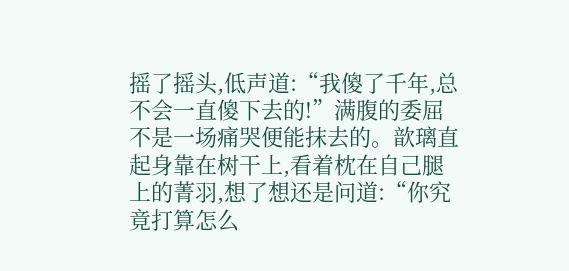摇了摇头,低声道:“我傻了千年,总不会一直傻下去的!”满腹的委屈不是一场痛哭便能抹去的。歆璃直起身靠在树干上,看着枕在自己腿上的菁羽,想了想还是问道:“你究竟打算怎么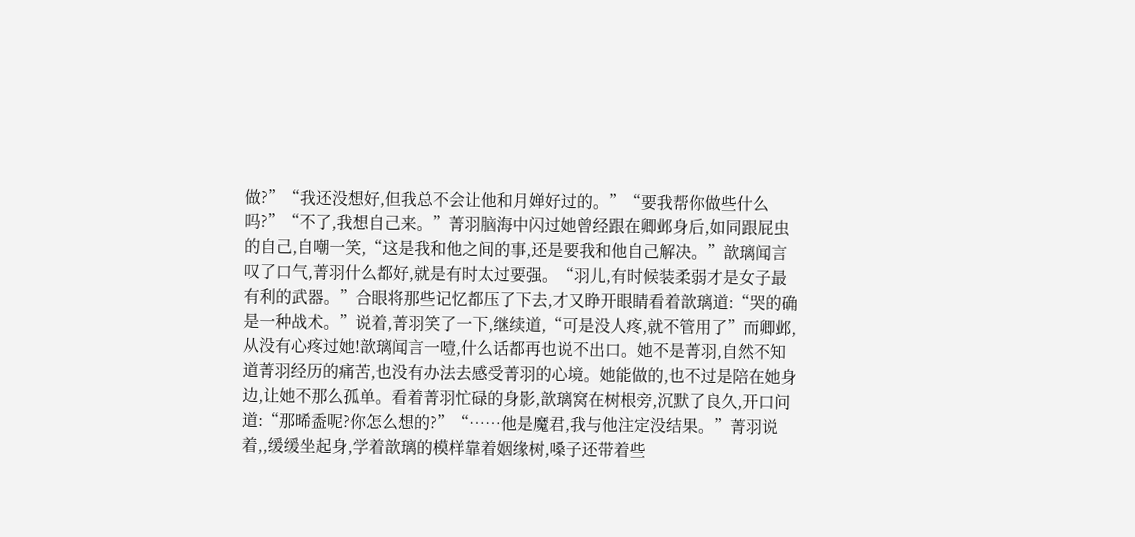做?”“我还没想好,但我总不会让他和月婵好过的。”“要我帮你做些什么吗?”“不了,我想自己来。”菁羽脑海中闪过她曾经跟在卿邺身后,如同跟屁虫的自己,自嘲一笑,“这是我和他之间的事,还是要我和他自己解决。”歆璃闻言叹了口气,菁羽什么都好,就是有时太过要强。“羽儿,有时候装柔弱才是女子最有利的武器。”合眼将那些记忆都压了下去,才又睁开眼睛看着歆璃道:“哭的确是一种战术。”说着,菁羽笑了一下,继续道,“可是没人疼,就不管用了”而卿邺,从没有心疼过她!歆璃闻言一噎,什么话都再也说不出口。她不是菁羽,自然不知道菁羽经历的痛苦,也没有办法去感受菁羽的心境。她能做的,也不过是陪在她身边,让她不那么孤单。看着菁羽忙碌的身影,歆璃窝在树根旁,沉默了良久,开口问道:“那晞盉呢?你怎么想的?”“……他是魔君,我与他注定没结果。”菁羽说着,,缓缓坐起身,学着歆璃的模样靠着姻缘树,嗓子还带着些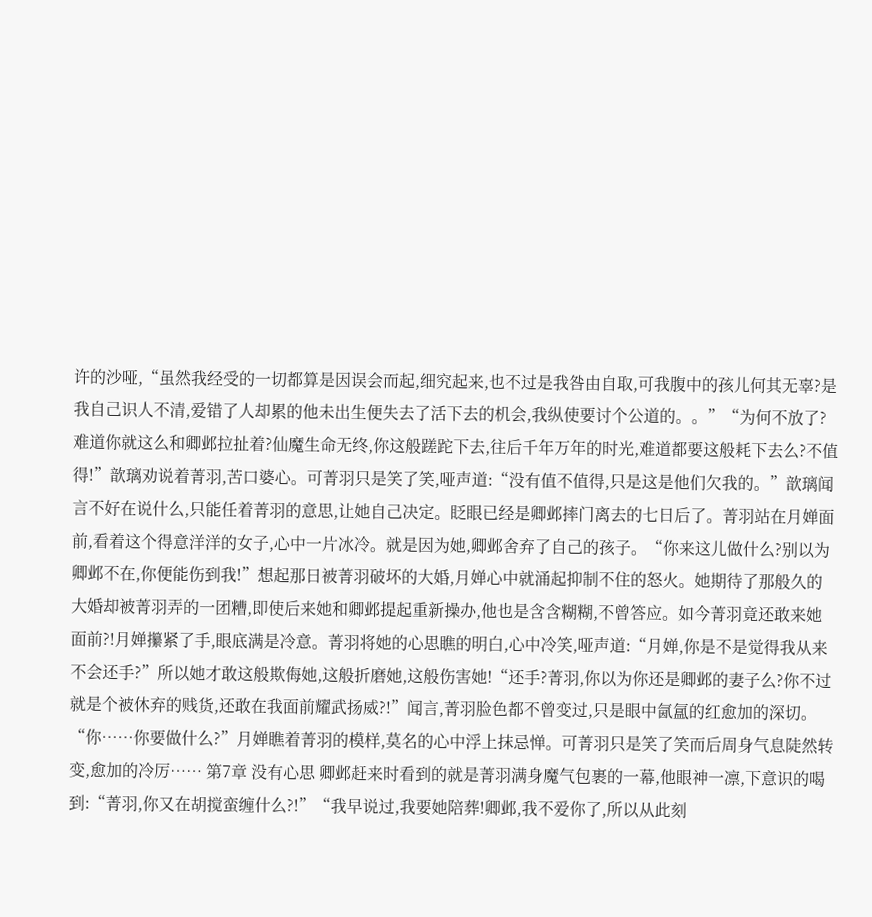许的沙哑,“虽然我经受的一切都算是因误会而起,细究起来,也不过是我咎由自取,可我腹中的孩儿何其无辜?是我自己识人不清,爱错了人却累的他未出生便失去了活下去的机会,我纵使要讨个公道的。。”“为何不放了?难道你就这么和卿邺拉扯着?仙魔生命无终,你这般蹉跎下去,往后千年万年的时光,难道都要这般耗下去么?不值得!”歆璃劝说着菁羽,苦口婆心。可菁羽只是笑了笑,哑声道:“没有值不值得,只是这是他们欠我的。”歆璃闻言不好在说什么,只能任着菁羽的意思,让她自己决定。眨眼已经是卿邺摔门离去的七日后了。菁羽站在月婵面前,看着这个得意洋洋的女子,心中一片冰冷。就是因为她,卿邺舍弃了自己的孩子。“你来这儿做什么?别以为卿邺不在,你便能伤到我!”想起那日被菁羽破坏的大婚,月婵心中就涌起抑制不住的怒火。她期待了那般久的大婚却被菁羽弄的一团糟,即使后来她和卿邺提起重新操办,他也是含含糊糊,不曾答应。如今菁羽竟还敢来她面前?!月婵攥紧了手,眼底满是冷意。菁羽将她的心思瞧的明白,心中冷笑,哑声道:“月婵,你是不是觉得我从来不会还手?”所以她才敢这般欺侮她,这般折磨她,这般伤害她!“还手?菁羽,你以为你还是卿邺的妻子么?你不过就是个被休弃的贱货,还敢在我面前耀武扬威?!”闻言,菁羽脸色都不曾变过,只是眼中氤氲的红愈加的深切。“你……你要做什么?”月婵瞧着菁羽的模样,莫名的心中浮上抹忌惮。可菁羽只是笑了笑而后周身气息陡然转变,愈加的冷厉…… 第7章 没有心思 卿邺赶来时看到的就是菁羽满身魔气包裹的一幕,他眼神一凛,下意识的喝到:“菁羽,你又在胡搅蛮缠什么?!”“我早说过,我要她陪葬!卿邺,我不爱你了,所以从此刻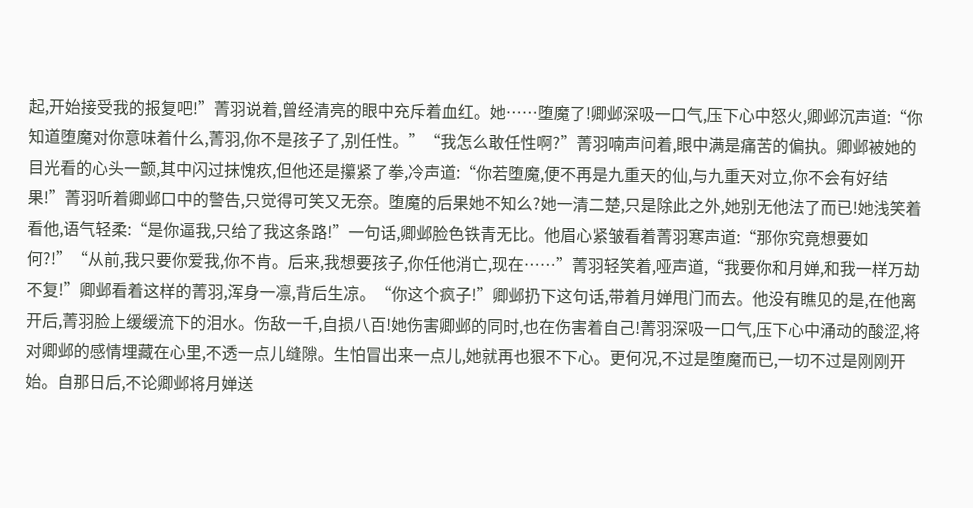起,开始接受我的报复吧!”菁羽说着,曾经清亮的眼中充斥着血红。她……堕魔了!卿邺深吸一口气,压下心中怒火,卿邺沉声道:“你知道堕魔对你意味着什么,菁羽,你不是孩子了,别任性。”“我怎么敢任性啊?”菁羽喃声问着,眼中满是痛苦的偏执。卿邺被她的目光看的心头一颤,其中闪过抹愧疚,但他还是攥紧了拳,冷声道:“你若堕魔,便不再是九重天的仙,与九重天对立,你不会有好结果!”菁羽听着卿邺口中的警告,只觉得可笑又无奈。堕魔的后果她不知么?她一清二楚,只是除此之外,她别无他法了而已!她浅笑着看他,语气轻柔:“是你逼我,只给了我这条路!”一句话,卿邺脸色铁青无比。他眉心紧皱看着菁羽寒声道:“那你究竟想要如何?!”“从前,我只要你爱我,你不肯。后来,我想要孩子,你任他消亡,现在……”菁羽轻笑着,哑声道,“我要你和月婵,和我一样万劫不复!”卿邺看着这样的菁羽,浑身一凛,背后生凉。“你这个疯子!”卿邺扔下这句话,带着月婵甩门而去。他没有瞧见的是,在他离开后,菁羽脸上缓缓流下的泪水。伤敌一千,自损八百!她伤害卿邺的同时,也在伤害着自己!菁羽深吸一口气,压下心中涌动的酸涩,将对卿邺的感情埋藏在心里,不透一点儿缝隙。生怕冒出来一点儿,她就再也狠不下心。更何况,不过是堕魔而已,一切不过是刚刚开始。自那日后,不论卿邺将月婵送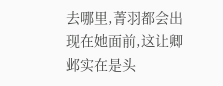去哪里,菁羽都会出现在她面前,这让卿邺实在是头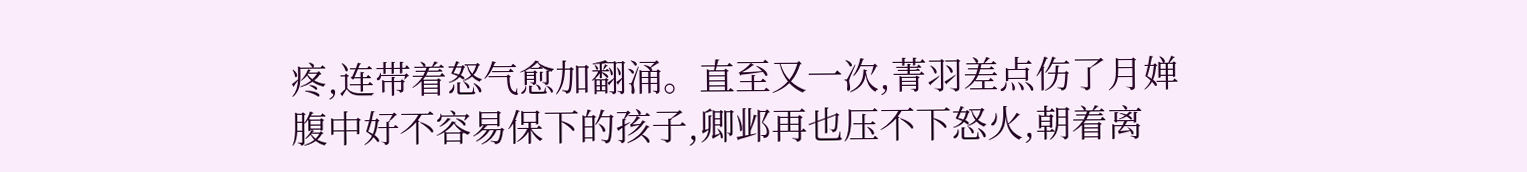疼,连带着怒气愈加翻涌。直至又一次,菁羽差点伤了月婵腹中好不容易保下的孩子,卿邺再也压不下怒火,朝着离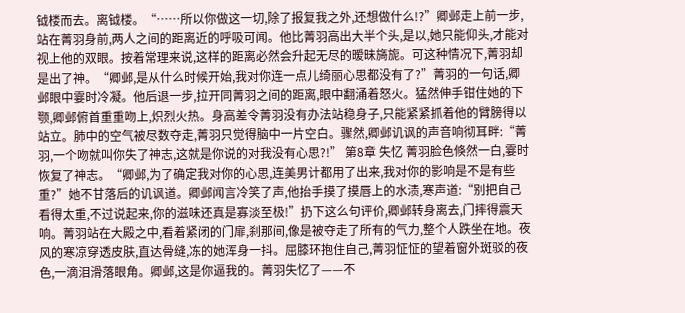钺楼而去。离钺楼。“……所以你做这一切,除了报复我之外,还想做什么!?”卿邺走上前一步,站在菁羽身前,两人之间的距离近的呼吸可闻。他比菁羽高出大半个头,是以,她只能仰头,才能对视上他的双眼。按着常理来说,这样的距离必然会升起无尽的暧昧旖旎。可这种情况下,菁羽却是出了神。“卿邺,是从什么时候开始,我对你连一点儿绮丽心思都没有了?”菁羽的一句话,卿邺眼中霎时冷凝。他后退一步,拉开同菁羽之间的距离,眼中翻涌着怒火。猛然伸手钳住她的下颚,卿邺俯首重重吻上,炽烈火热。身高差令菁羽没有办法站稳身子,只能紧紧抓着他的臂膀得以站立。肺中的空气被尽数夺走,菁羽只觉得脑中一片空白。骤然,卿邺讥讽的声音响彻耳畔:“菁羽,一个吻就叫你失了神志,这就是你说的对我没有心思?!” 第8章 失忆 菁羽脸色倏然一白,霎时恢复了神志。“卿邺,为了确定我对你的心思,连美男计都用了出来,我对你的影响是不是有些重?”她不甘落后的讥讽道。卿邺闻言冷笑了声,他抬手摸了摸唇上的水渍,寒声道:“别把自己看得太重,不过说起来,你的滋味还真是寡淡至极!”扔下这么句评价,卿邺转身离去,门摔得震天响。菁羽站在大殿之中,看着紧闭的门扉,刹那间,像是被夺走了所有的气力,整个人跌坐在地。夜风的寒凉穿透皮肤,直达骨缝,冻的她浑身一抖。屈膝环抱住自己,菁羽怔怔的望着窗外斑驳的夜色,一滴泪滑落眼角。卿邺,这是你逼我的。菁羽失忆了——不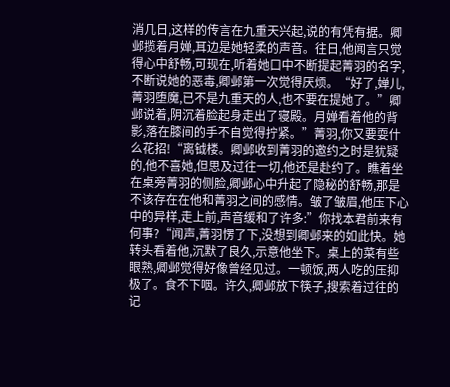消几日,这样的传言在九重天兴起,说的有凭有据。卿邺揽着月婵,耳边是她轻柔的声音。往日,他闻言只觉得心中舒畅,可现在,听着她口中不断提起菁羽的名字,不断说她的恶毒,卿邺第一次觉得厌烦。“好了,婵儿,菁羽堕魔,已不是九重天的人,也不要在提她了。”卿邺说着,阴沉着脸起身走出了寝殿。月婵看着他的背影,落在膝间的手不自觉得拧紧。”菁羽,你又要耍什么花招!“离钺楼。卿邺收到菁羽的邀约之时是犹疑的,他不喜她,但思及过往一切,他还是赴约了。瞧着坐在桌旁菁羽的侧脸,卿邺心中升起了隐秘的舒畅,那是不该存在在他和菁羽之间的感情。皱了皱眉,他压下心中的异样,走上前,声音缓和了许多:”你找本君前来有何事?“闻声,菁羽愣了下,没想到卿邺来的如此快。她转头看着他,沉默了良久,示意他坐下。桌上的菜有些眼熟,卿邺觉得好像曾经见过。一顿饭,两人吃的压抑极了。食不下咽。许久,卿邺放下筷子,搜索着过往的记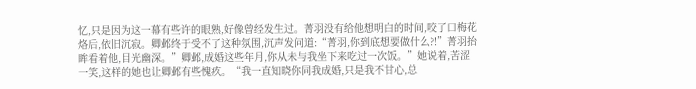忆,只是因为这一幕有些许的眼熟,好像曾经发生过。菁羽没有给他想明白的时间,咬了口梅花烙后,依旧沉寂。卿邺终于受不了这种氛围,沉声发问道:“菁羽,你到底想要做什么?!”菁羽抬眸看着他,目光幽深。”卿邺,成婚这些年月,你从未与我坐下来吃过一次饭。”她说着,苦涩一笑,这样的她也让卿邺有些愧疚。“我一直知晓你同我成婚,只是我不甘心,总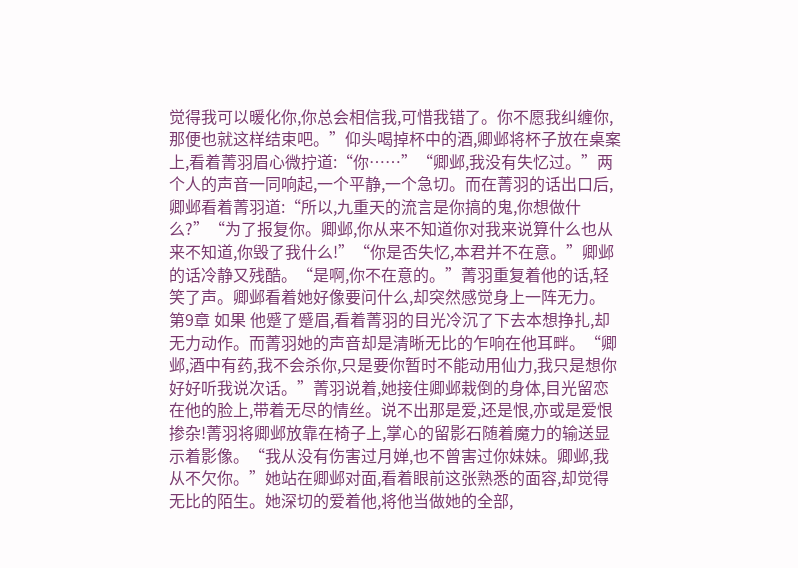觉得我可以暖化你,你总会相信我,可惜我错了。你不愿我纠缠你,那便也就这样结束吧。”仰头喝掉杯中的酒,卿邺将杯子放在桌案上,看着菁羽眉心微拧道:“你……”“卿邺,我没有失忆过。”两个人的声音一同响起,一个平静,一个急切。而在菁羽的话出口后,卿邺看着菁羽道:“所以,九重天的流言是你搞的鬼,你想做什么?”“为了报复你。卿邺,你从来不知道你对我来说算什么也从来不知道,你毁了我什么!”“你是否失忆,本君并不在意。”卿邺的话冷静又残酷。“是啊,你不在意的。”菁羽重复着他的话,轻笑了声。卿邺看着她好像要问什么,却突然感觉身上一阵无力。 第9章 如果 他蹙了蹙眉,看着菁羽的目光冷沉了下去本想挣扎,却无力动作。而菁羽她的声音却是清晰无比的乍响在他耳畔。“卿邺,酒中有药,我不会杀你,只是要你暂时不能动用仙力,我只是想你好好听我说次话。”菁羽说着,她接住卿邺栽倒的身体,目光留恋在他的脸上,带着无尽的情丝。说不出那是爱,还是恨,亦或是爱恨掺杂!菁羽将卿邺放靠在椅子上,掌心的留影石随着魔力的输送显示着影像。“我从没有伤害过月婵,也不曾害过你妹妹。卿邺,我从不欠你。”她站在卿邺对面,看着眼前这张熟悉的面容,却觉得无比的陌生。她深切的爱着他,将他当做她的全部,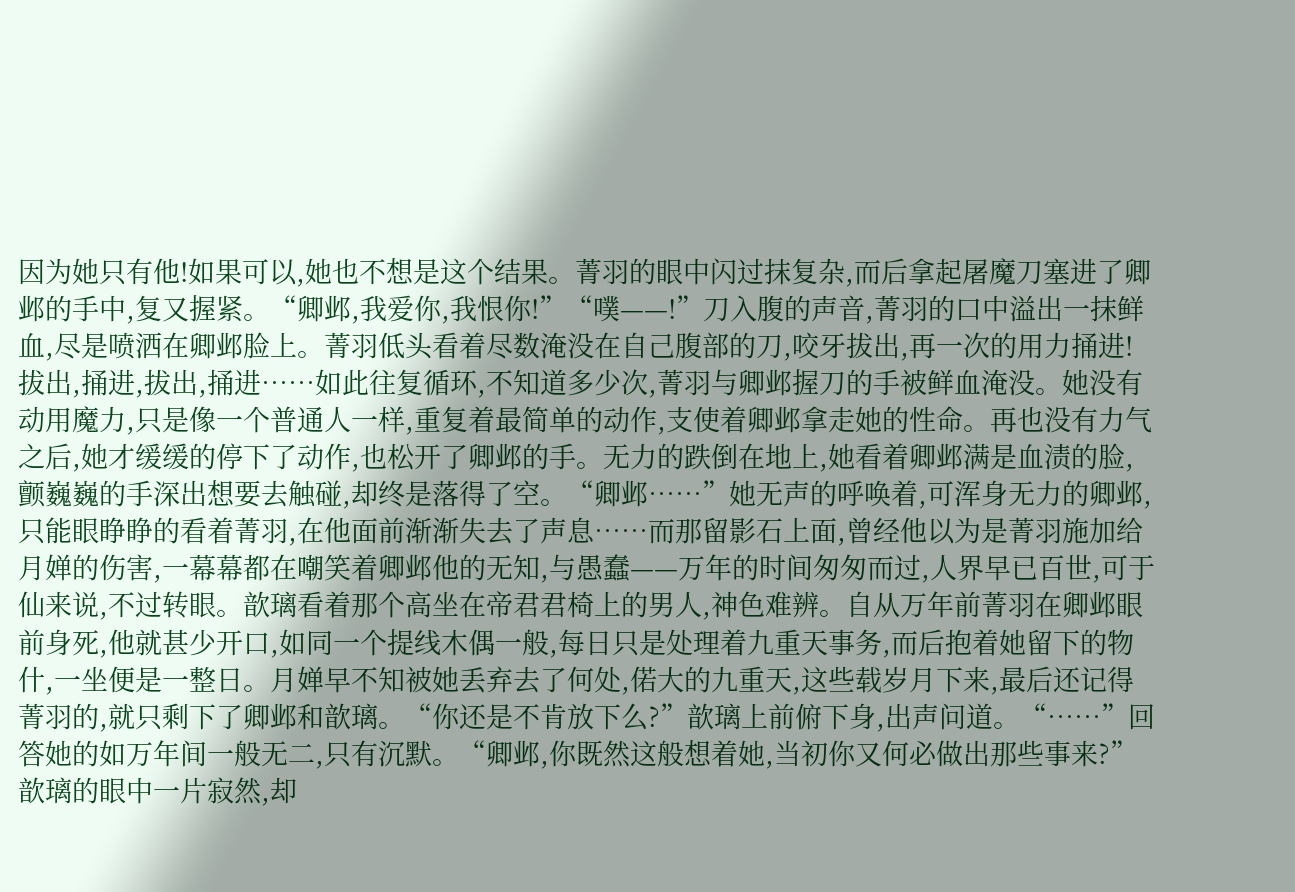因为她只有他!如果可以,她也不想是这个结果。菁羽的眼中闪过抹复杂,而后拿起屠魔刀塞进了卿邺的手中,复又握紧。“卿邺,我爱你,我恨你!”“噗——!”刀入腹的声音,菁羽的口中溢出一抹鲜血,尽是喷洒在卿邺脸上。菁羽低头看着尽数淹没在自己腹部的刀,咬牙拔出,再一次的用力捅进!拔出,捅进,拔出,捅进……如此往复循环,不知道多少次,菁羽与卿邺握刀的手被鲜血淹没。她没有动用魔力,只是像一个普通人一样,重复着最简单的动作,支使着卿邺拿走她的性命。再也没有力气之后,她才缓缓的停下了动作,也松开了卿邺的手。无力的跌倒在地上,她看着卿邺满是血渍的脸,颤巍巍的手深出想要去触碰,却终是落得了空。“卿邺……”她无声的呼唤着,可浑身无力的卿邺,只能眼睁睁的看着菁羽,在他面前渐渐失去了声息……而那留影石上面,曾经他以为是菁羽施加给月婵的伤害,一幕幕都在嘲笑着卿邺他的无知,与愚蠢——万年的时间匆匆而过,人界早已百世,可于仙来说,不过转眼。歆璃看着那个高坐在帝君君椅上的男人,神色难辨。自从万年前菁羽在卿邺眼前身死,他就甚少开口,如同一个提线木偶一般,每日只是处理着九重天事务,而后抱着她留下的物什,一坐便是一整日。月婵早不知被她丢弃去了何处,偌大的九重天,这些载岁月下来,最后还记得菁羽的,就只剩下了卿邺和歆璃。“你还是不肯放下么?”歆璃上前俯下身,出声问道。“……”回答她的如万年间一般无二,只有沉默。“卿邺,你既然这般想着她,当初你又何必做出那些事来?”歆璃的眼中一片寂然,却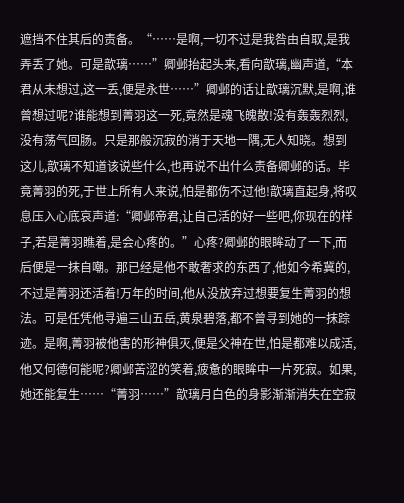遮挡不住其后的责备。“……是啊,一切不过是我咎由自取,是我弄丢了她。可是歆璃……”卿邺抬起头来,看向歆璃,幽声道,“本君从未想过,这一丢,便是永世……”卿邺的话让歆璃沉默,是啊,谁曾想过呢?谁能想到菁羽这一死,竟然是魂飞魄散!没有轰轰烈烈,没有荡气回肠。只是那般沉寂的消于天地一隅,无人知晓。想到这儿,歆璃不知道该说些什么,也再说不出什么责备卿邺的话。毕竟菁羽的死,于世上所有人来说,怕是都伤不过他!歆璃直起身,将叹息压入心底哀声道:“卿邺帝君,让自己活的好一些吧,你现在的样子,若是菁羽瞧着,是会心疼的。”心疼?卿邺的眼眸动了一下,而后便是一抹自嘲。那已经是他不敢奢求的东西了,他如今希冀的,不过是菁羽还活着!万年的时间,他从没放弃过想要复生菁羽的想法。可是任凭他寻遍三山五岳,黄泉碧落,都不曾寻到她的一抹踪迹。是啊,菁羽被他害的形神俱灭,便是父神在世,怕是都难以成活,他又何德何能呢?卿邺苦涩的笑着,疲惫的眼眸中一片死寂。如果,她还能复生……“菁羽……”歆璃月白色的身影渐渐消失在空寂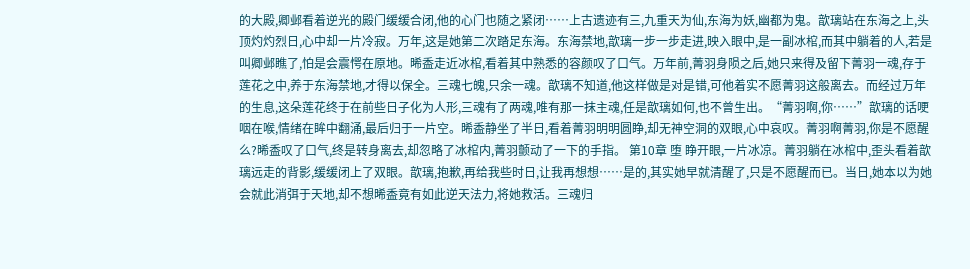的大殿,卿邺看着逆光的殿门缓缓合闭,他的心门也随之紧闭……上古遗迹有三,九重天为仙,东海为妖,幽都为鬼。歆璃站在东海之上,头顶灼灼烈日,心中却一片冷寂。万年,这是她第二次踏足东海。东海禁地,歆璃一步一步走进,映入眼中,是一副冰棺,而其中躺着的人,若是叫卿邺瞧了,怕是会震愕在原地。晞盉走近冰棺,看着其中熟悉的容颜叹了口气。万年前,菁羽身陨之后,她只来得及留下菁羽一魂,存于莲花之中,养于东海禁地,才得以保全。三魂七魄,只余一魂。歆璃不知道,他这样做是对是错,可他着实不愿菁羽这般离去。而经过万年的生息,这朵莲花终于在前些日子化为人形,三魂有了两魂,唯有那一抹主魂,任是歆璃如何,也不曾生出。“菁羽啊,你……”歆璃的话哽咽在喉,情绪在眸中翻涌,最后归于一片空。晞盉静坐了半日,看着菁羽明明圆睁,却无神空洞的双眼,心中哀叹。菁羽啊菁羽,你是不愿醒么?晞盉叹了口气,终是转身离去,却忽略了冰棺内,菁羽颤动了一下的手指。 第10章 堕 睁开眼,一片冰凉。菁羽躺在冰棺中,歪头看着歆璃远走的背影,缓缓闭上了双眼。歆璃,抱歉,再给我些时日,让我再想想……是的,其实她早就清醒了,只是不愿醒而已。当日,她本以为她会就此消弭于天地,却不想晞盉竟有如此逆天法力,将她救活。三魂归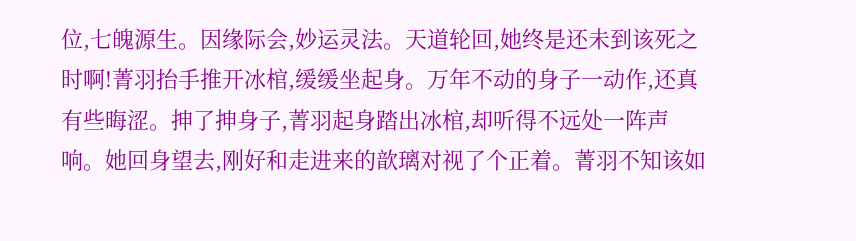位,七魄源生。因缘际会,妙运灵法。天道轮回,她终是还未到该死之时啊!菁羽抬手推开冰棺,缓缓坐起身。万年不动的身子一动作,还真有些晦涩。抻了抻身子,菁羽起身踏出冰棺,却听得不远处一阵声响。她回身望去,刚好和走进来的歆璃对视了个正着。菁羽不知该如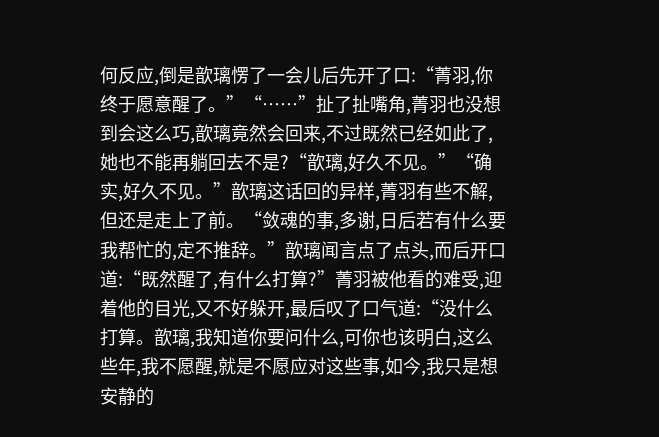何反应,倒是歆璃愣了一会儿后先开了口:“菁羽,你终于愿意醒了。”“……”扯了扯嘴角,菁羽也没想到会这么巧,歆璃竟然会回来,不过既然已经如此了,她也不能再躺回去不是?“歆璃,好久不见。”“确实,好久不见。”歆璃这话回的异样,菁羽有些不解,但还是走上了前。“敛魂的事,多谢,日后若有什么要我帮忙的,定不推辞。”歆璃闻言点了点头,而后开口道:“既然醒了,有什么打算?”菁羽被他看的难受,迎着他的目光,又不好躲开,最后叹了口气道:“没什么打算。歆璃,我知道你要问什么,可你也该明白,这么些年,我不愿醒,就是不愿应对这些事,如今,我只是想安静的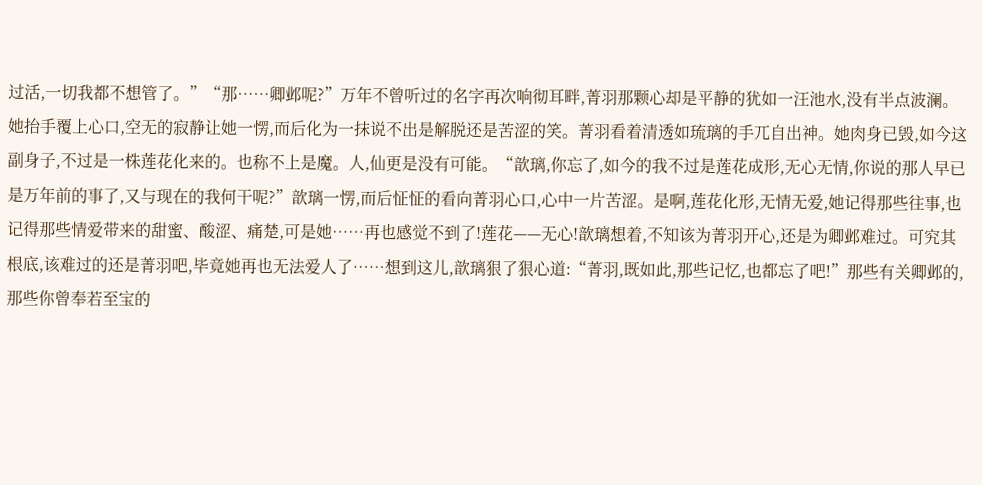过活,一切我都不想管了。”“那……卿邺呢?”万年不曾听过的名字再次响彻耳畔,菁羽那颗心却是平静的犹如一汪池水,没有半点波澜。她抬手覆上心口,空无的寂静让她一愣,而后化为一抹说不出是解脱还是苦涩的笑。菁羽看着清透如琉璃的手兀自出神。她肉身已毁,如今这副身子,不过是一株莲花化来的。也称不上是魔。人,仙更是没有可能。“歆璃,你忘了,如今的我不过是莲花成形,无心无情,你说的那人早已是万年前的事了,又与现在的我何干呢?”歆璃一愣,而后怔怔的看向菁羽心口,心中一片苦涩。是啊,莲花化形,无情无爱,她记得那些往事,也记得那些情爱带来的甜蜜、酸涩、痛楚,可是她……再也感觉不到了!莲花——无心!歆璃想着,不知该为菁羽开心,还是为卿邺难过。可究其根底,该难过的还是菁羽吧,毕竟她再也无法爱人了……想到这儿,歆璃狠了狠心道:“菁羽,既如此,那些记忆,也都忘了吧!”那些有关卿邺的,那些你曾奉若至宝的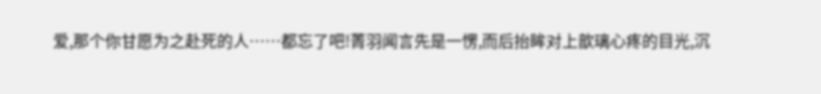爱,那个你甘愿为之赴死的人……都忘了吧!菁羽闻言先是一愣,而后抬眸对上歆璃心疼的目光,沉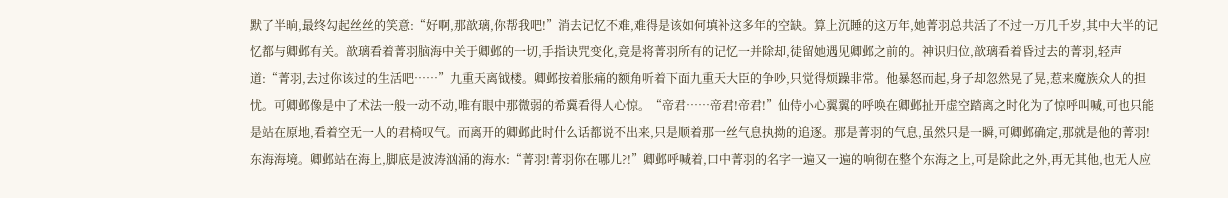默了半晌,最终勾起丝丝的笑意:“好啊,那歆璃,你帮我吧!”消去记忆不难,难得是该如何填补这多年的空缺。算上沉睡的这万年,她菁羽总共活了不过一万几千岁,其中大半的记忆都与卿邺有关。歆璃看着菁羽脑海中关于卿邺的一切,手指诀咒变化,竟是将菁羽所有的记忆一并除却,徒留她遇见卿邺之前的。神识归位,歆璃看着昏过去的菁羽,轻声道:“菁羽,去过你该过的生活吧……”九重天离钺楼。卿邺按着胀痛的额角听着下面九重天大臣的争吵,只觉得烦躁非常。他暴怒而起,身子却忽然晃了晃,惹来魔族众人的担忧。可卿邺像是中了术法一般一动不动,唯有眼中那微弱的希冀看得人心惊。“帝君……帝君!帝君!”仙侍小心翼翼的呼唤在卿邺扯开虚空踏离之时化为了惊呼叫喊,可也只能是站在原地,看着空无一人的君椅叹气。而离开的卿邺此时什么话都说不出来,只是顺着那一丝气息执拗的追逐。那是菁羽的气息,虽然只是一瞬,可卿邺确定,那就是他的菁羽!东海海境。卿邺站在海上,脚底是波涛汹涌的海水:“菁羽!菁羽你在哪儿?!”卿邺呼喊着,口中菁羽的名字一遍又一遍的响彻在整个东海之上,可是除此之外,再无其他,也无人应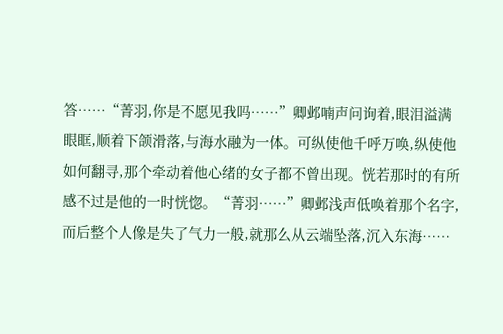答……“菁羽,你是不愿见我吗……”卿邺喃声问询着,眼泪溢满眼眶,顺着下颌滑落,与海水融为一体。可纵使他千呼万唤,纵使他如何翻寻,那个牵动着他心绪的女子都不曾出现。恍若那时的有所感不过是他的一时恍惚。“菁羽……”卿邺浅声低唤着那个名字,而后整个人像是失了气力一般,就那么从云端坠落,沉入东海……